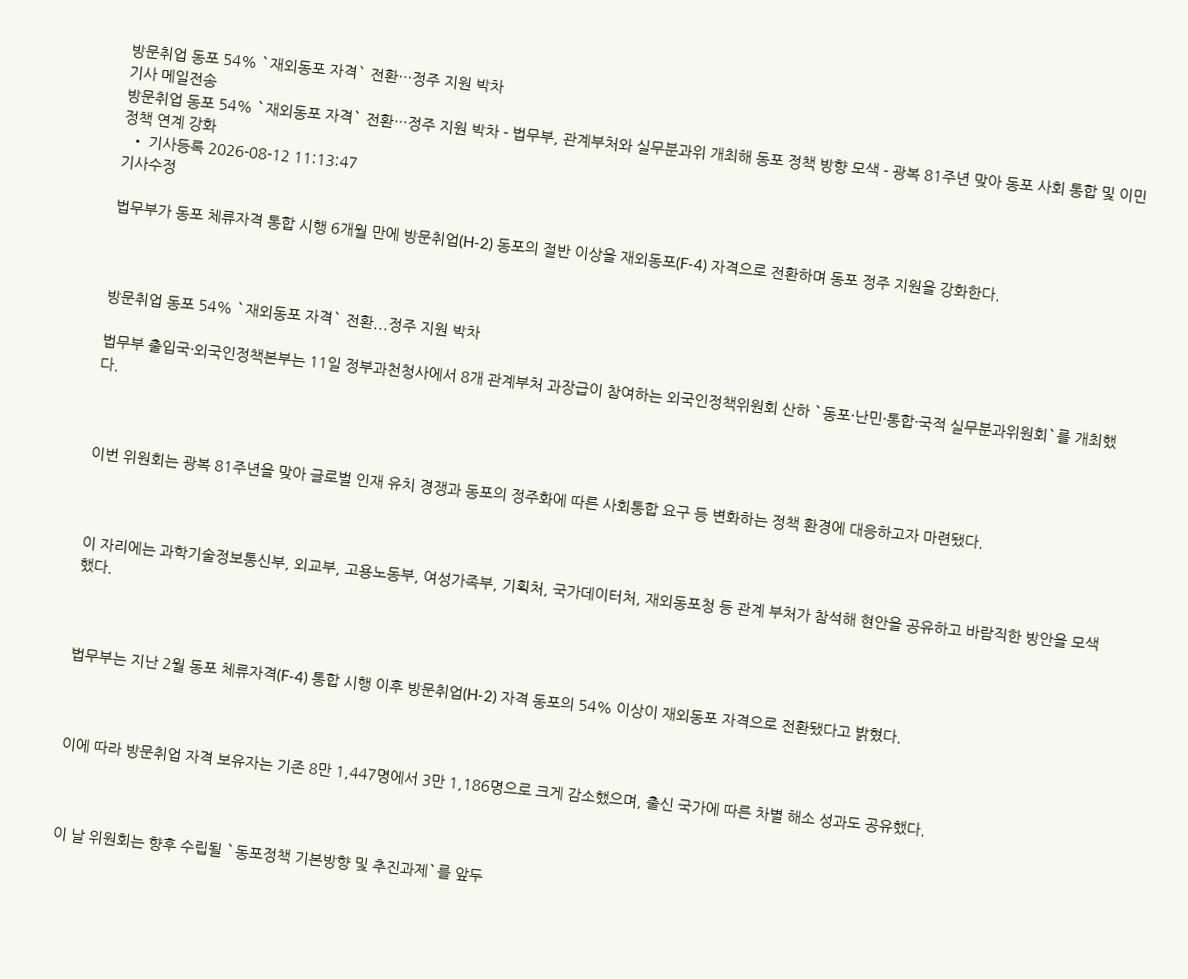방문취업 동포 54% `재외동포 자격` 전환…정주 지원 박차
기사 메일전송
방문취업 동포 54% `재외동포 자격` 전환…정주 지원 박차 - 법무부, 관계부처와 실무분과위 개최해 동포 정책 방향 모색 - 광복 81주년 맞아 동포 사회 통합 및 이민 정책 연계 강화
  • 기사등록 2026-08-12 11:13:47
기사수정

법무부가 동포 체류자격 통합 시행 6개월 만에 방문취업(H-2) 동포의 절반 이상을 재외동포(F-4) 자격으로 전환하며 동포 정주 지원을 강화한다.



방문취업 동포 54% `재외동포 자격` 전환...정주 지원 박차

법무부 출입국·외국인정책본부는 11일 정부과천청사에서 8개 관계부처 과장급이 참여하는 외국인정책위원회 산하 `동포·난민·통합·국적 실무분과위원회`를 개최했다.



이번 위원회는 광복 81주년을 맞아 글로벌 인재 유치 경쟁과 동포의 정주화에 따른 사회통합 요구 등 변화하는 정책 환경에 대응하고자 마련됐다.



이 자리에는 과학기술정보통신부, 외교부, 고용노동부, 여성가족부, 기획처, 국가데이터처, 재외동포청 등 관계 부처가 참석해 현안을 공유하고 바람직한 방안을 모색했다.



법무부는 지난 2월 동포 체류자격(F-4) 통합 시행 이후 방문취업(H-2) 자격 동포의 54% 이상이 재외동포 자격으로 전환됐다고 밝혔다.



이에 따라 방문취업 자격 보유자는 기존 8만 1,447명에서 3만 1,186명으로 크게 감소했으며, 출신 국가에 따른 차별 해소 성과도 공유했다.



이 날 위원회는 향후 수립될 `동포정책 기본방향 및 추진과제`를 앞두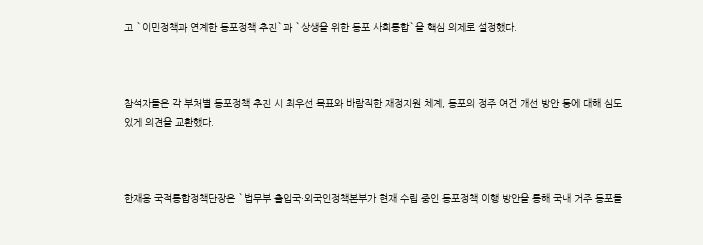고 `이민정책과 연계한 동포정책 추진`과 `상생을 위한 동포 사회통합`을 핵심 의제로 설정했다.



참석자들은 각 부처별 동포정책 추진 시 최우선 목표와 바람직한 재정지원 체계, 동포의 정주 여건 개선 방안 등에 대해 심도 있게 의견을 교환했다.



한재용 국적통합정책단장은 `법무부 출입국·외국인정책본부가 현재 수립 중인 동포정책 이행 방안을 통해 국내 거주 동포들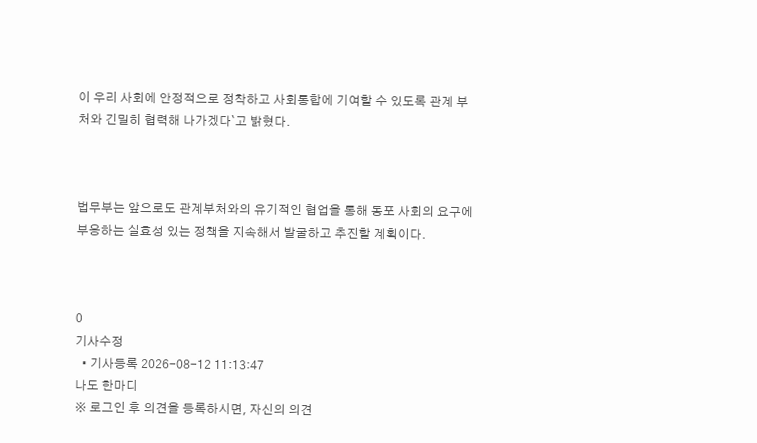이 우리 사회에 안정적으로 정착하고 사회통합에 기여할 수 있도록 관계 부처와 긴밀히 협력해 나가겠다`고 밝혔다.



법무부는 앞으로도 관계부처와의 유기적인 협업을 통해 동포 사회의 요구에 부응하는 실효성 있는 정책을 지속해서 발굴하고 추진할 계획이다.



0
기사수정
  • 기사등록 2026-08-12 11:13:47
나도 한마디
※ 로그인 후 의견을 등록하시면, 자신의 의견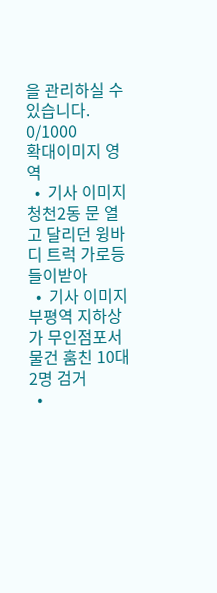을 관리하실 수 있습니다. 0/1000
확대이미지 영역
  •  기사 이미지 청천2동 문 열고 달리던 윙바디 트럭 가로등 들이받아
  •  기사 이미지 부평역 지하상가 무인점포서 물건 훔친 10대 2명 검거
  •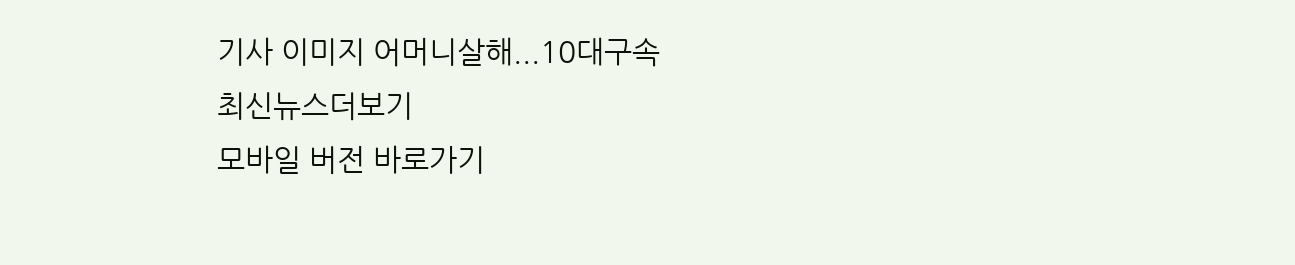기사 이미지 어머니살해...10대구속
최신뉴스더보기
모바일 버전 바로가기